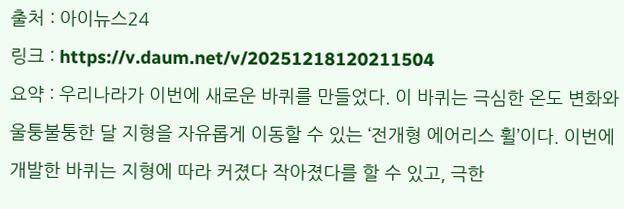출처 : 아이뉴스24
링크 : https://v.daum.net/v/20251218120211504
요약 : 우리나라가 이번에 새로운 바퀴를 만들었다. 이 바퀴는 극심한 온도 변화와 울퉁불퉁한 달 지형을 자유롭게 이동할 수 있는 ‘전개형 에어리스 휠’이다. 이번에 개발한 바퀴는 지형에 따라 커졌다 작아졌다를 할 수 있고, 극한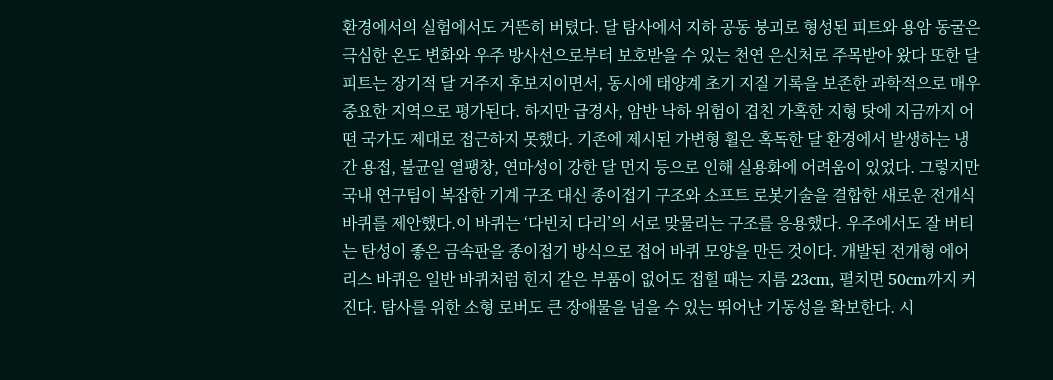환경에서의 실험에서도 거뜬히 버텼다. 달 탐사에서 지하 공동 붕괴로 형성된 피트와 용암 동굴은 극심한 온도 변화와 우주 방사선으로부터 보호받을 수 있는 천연 은신처로 주목받아 왔다 또한 달 피트는 장기적 달 거주지 후보지이면서, 동시에 태양계 초기 지질 기록을 보존한 과학적으로 매우 중요한 지역으로 평가된다. 하지만 급경사, 암반 낙하 위험이 겹친 가혹한 지형 탓에 지금까지 어떤 국가도 제대로 접근하지 못했다. 기존에 제시된 가변형 휠은 혹독한 달 환경에서 발생하는 냉간 용접, 불균일 열팽창, 연마성이 강한 달 먼지 등으로 인해 실용화에 어려움이 있었다. 그렇지만 국내 연구팀이 복잡한 기계 구조 대신 종이접기 구조와 소프트 로봇기술을 결합한 새로운 전개식 바퀴를 제안했다.이 바퀴는 ‘다빈치 다리’의 서로 맞물리는 구조를 응용했다. 우주에서도 잘 버티는 탄성이 좋은 금속판을 종이접기 방식으로 접어 바퀴 모양을 만든 것이다. 개발된 전개형 에어리스 바퀴은 일반 바퀴처럼 힌지 같은 부품이 없어도 접힐 때는 지름 23cm, 펼치면 50cm까지 커진다. 탐사를 위한 소형 로버도 큰 장애물을 넘을 수 있는 뛰어난 기동성을 확보한다. 시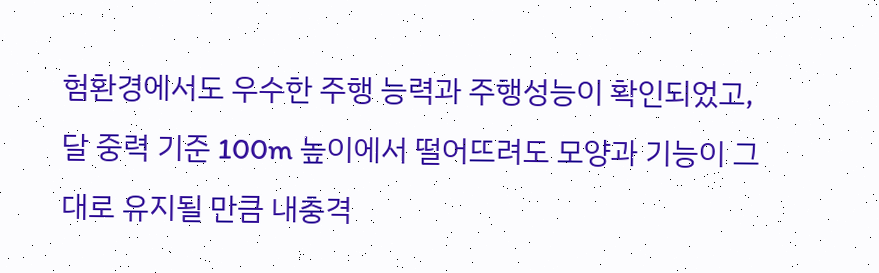험환경에서도 우수한 주행 능력과 주행성능이 확인되었고, 달 중력 기준 100m 높이에서 떨어뜨려도 모양과 기능이 그대로 유지될 만큼 내충격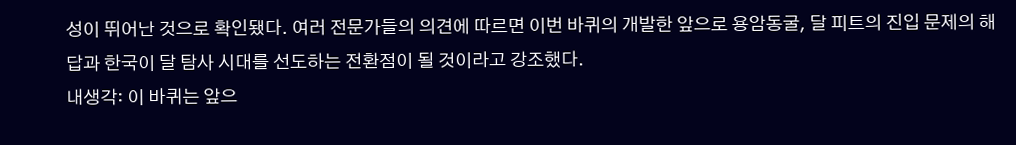성이 뛰어난 것으로 확인됐다. 여러 전문가들의 의견에 따르면 이번 바퀴의 개발한 앞으로 용암동굴, 달 피트의 진입 문제의 해답과 한국이 달 탐사 시대를 선도하는 전환점이 될 것이라고 강조했다.
내생각: 이 바퀴는 앞으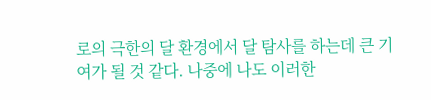로의 극한의 달 환경에서 달 탐사를 하는데 큰 기여가 될 것 같다. 나중에 나도 이러한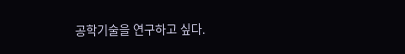공학기술을 연구하고 싶다.